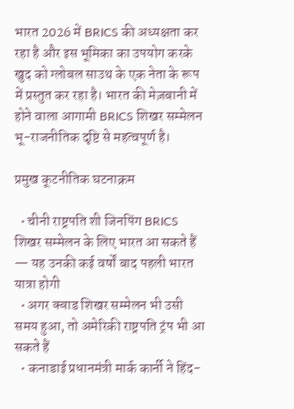भारत 2026 में BRICS की अध्यक्षता कर रहा है और इस भूमिका का उपयोग करके खुद को ग्लोबल साउथ के एक नेता के रूप में प्रस्तुत कर रहा है। भारत की मेज़बानी में होने वाला आगामी BRICS शिखर सम्मेलन भू-राजनीतिक दृष्टि से महत्वपूर्ण है।

प्रमुख कूटनीतिक घटनाक्रम

  • चीनी राष्ट्रपति शी जिनपिंग BRICS शिखर सम्मेलन के लिए भारत आ सकते हैं — यह उनकी कई वर्षों बाद पहली भारत यात्रा होगी
  • अगर क्वाड शिखर सम्मेलन भी उसी समय हुआ, तो अमेरिकी राष्ट्रपति ट्रंप भी आ सकते हैं
  • कनाडाई प्रधानमंत्री मार्क कार्नी ने हिंद-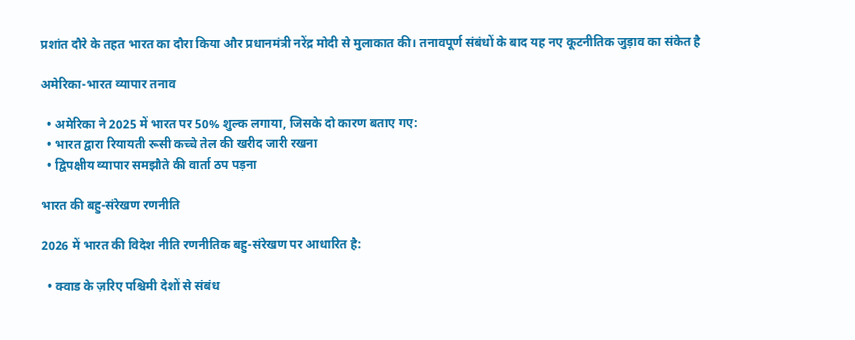प्रशांत दौरे के तहत भारत का दौरा किया और प्रधानमंत्री नरेंद्र मोदी से मुलाकात की। तनावपूर्ण संबंधों के बाद यह नए कूटनीतिक जुड़ाव का संकेत है

अमेरिका-भारत व्यापार तनाव

  • अमेरिका ने 2025 में भारत पर 50% शुल्क लगाया, जिसके दो कारण बताए गए:
  • भारत द्वारा रियायती रूसी कच्चे तेल की खरीद जारी रखना
  • द्विपक्षीय व्यापार समझौते की वार्ता ठप पड़ना

भारत की बहु-संरेखण रणनीति

2026 में भारत की विदेश नीति रणनीतिक बहु-संरेखण पर आधारित है:

  • क्वाड के ज़रिए पश्चिमी देशों से संबंध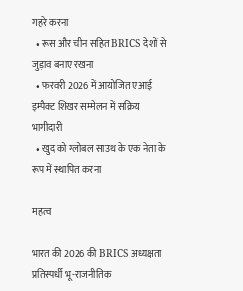गहरे करना
  • रूस और चीन सहित BRICS देशों से जुड़ाव बनाए रखना
  • फरवरी 2026 में आयोजित एआई इम्पैक्ट शिखर सम्मेलन में सक्रिय भागीदारी
  • खुद को ग्लोबल साउथ के एक नेता के रूप में स्थापित करना

महत्व

भारत की 2026 की BRICS अध्यक्षता प्रतिस्पर्धी भू-राजनीतिक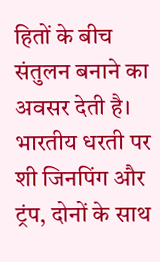हितों के बीच संतुलन बनाने का अवसर देती है। भारतीय धरती पर शी जिनपिंग और ट्रंप, दोनों के साथ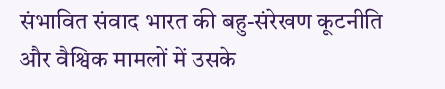संभावित संवाद भारत की बहु-संरेखण कूटनीति और वैश्विक मामलों में उसके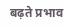बढ़ते प्रभाव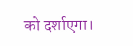को दर्शाएगा।